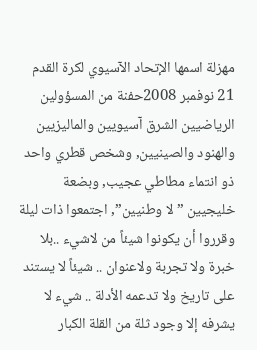مهزلة اسمها الإتحاد الآسيوي لكرة القدم
21 نوفمبر 2008حفنة من المسؤولين الرياضيين الشرق آسيويين والماليزيين والهنود والصينيين, وشخص قطري واحد ذو انتماء مطاطي عجيب, وبضعة خليجيين ”لا وطنيين”, اجتمعوا ذات ليلة وقرروا أن يكونوا شيئاً من لاشيء ..بلا خبرة ولا تجربة ولاعنوان .. شيئاً لا يستند على تاريخ ولا تدعمه الأدلة .. شيء لا يشرفه إلا وجود ثلة من القلة الكبار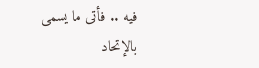فيه .. فأتى ما يسمى بالإتحاد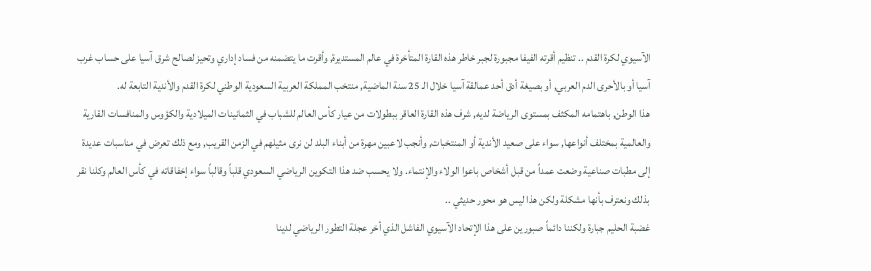الآسيوي لكرة القدم .. تنظيم أقرته الفيفا مجبورة لجبر خاطر هذه القارة المتأخرة في عالم المستديرة, وأقرت ما يتضمنه من فساد إداري وتحيز لصالح شرق آسيا على حساب غرب آسيا أو بالأحرى الدم العربي, أو بصيغة أدق أحد عمالقة آسيا خلال الـ 25 سنة الماضية, منتخب المملكة العربية السعودية الوطني لكرة القدم والأندية التابعة له.
هذا الوطن, باهتمامه المكثف بمستوى الرياضة لديه, شرف هذه القارة العاقر ببطولات من عيار كأس العالم للشباب في الثمانينات الميلادية والكؤوس والمنافسات القارية والعالمية بمختلف أنواعها, سواء على صعيد الأندية أو المنتخبات, وأنجب لاعبين مهرة من أبناء البلد لن نرى مثيلهم في الزمن القريب, ومع ذلك تعرض في مناسبات عديدة إلى مطبات صناعية وضعت عمداً من قبل أشخاص باعوا الولاء والإنتماء. ولا يحسب ضد هذا التكوين الرياضي السعودي قلباً وقالباً سواء إخفاقاته في كأس العالم وكلنا نقر بذلك ونعترف بأنها مشكلة ولكن هذا ليس هو محور حديثي ..
غضبة الحليم جبارة ولكننا دائماً صبورين على هذا الإتحاد الآسيوي الفاشل الذي أخر عجلة التطور الرياضي لدينا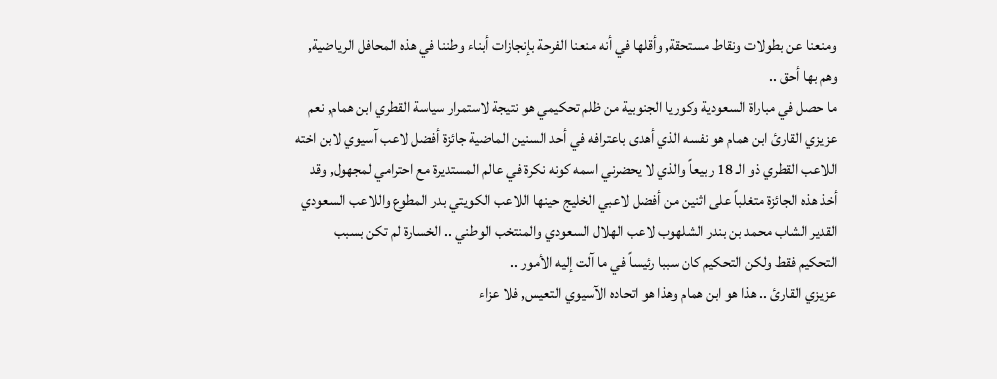ومنعنا عن بطولات ونقاط مستحقة, وأقلها في أنه منعنا الفرحة بإنجازات أبناء وطننا في هذه المحافل الرياضية, وهم بها أحق ..
ما حصل في مباراة السعودية وكوريا الجنوبية من ظلم تحكيمي هو نتيجة لاستمرار سياسة القطري ابن همام, نعم عزيزي القارئ ابن همام هو نفسه الذي أهدى باعترافه في أحد السنين الماضية جائزة أفضل لاعب آسيوي لابن اخته اللاعب القطري ذو الـ 18 ربيعاً والذي لا يحضرني اسمه كونه نكرة في عالم المستديرة مع احترامي لمجهول, وقد أخذ هذه الجائزة متغلباً على اثنين من أفضل لاعبي الخليج حينها اللاعب الكويتي بدر المطوع واللاعب السعودي القدير الشاب محمد بن بندر الشلهوب لاعب الهلال السعودي والمنتخب الوطني .. الخسارة لم تكن بسبب التحكيم فقط ولكن التحكيم كان سببا رئيساً في ما آلت إليه الأمور ..
عزيزي القارئ .. هذا هو ابن همام وهذا هو اتحاده الآسيوي التعيس, فلا عزاء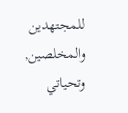للمجتهدين والمخلصين, وتحياتي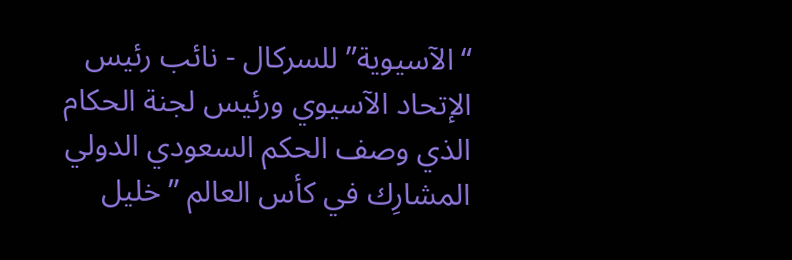“الآسيوية” للسركال - نائب رئيس الإتحاد الآسيوي ورئيس لجنة الحكام الذي وصف الحكم السعودي الدولي المشارِك في كأس العالم ”خليل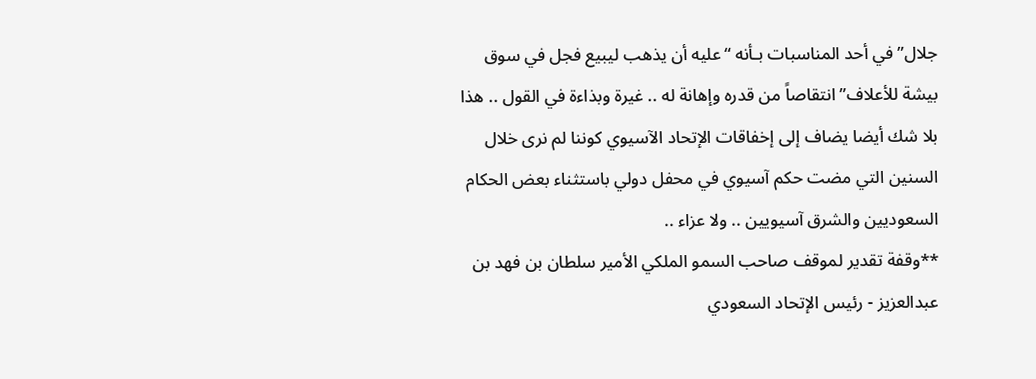جلال” في أحد المناسبات بـأنه “عليه أن يذهب ليبيع فجل في سوق بيشة للأعلاف” انتقاصاً من قدره وإهانة له .. غيرة وبذاءة في القول .. هذا بلا شك أيضا يضاف إلى إخفاقات الإتحاد الآسيوي كوننا لم نرى خلال السنين التي مضت حكم آسيوي في محفل دولي باستثناء بعض الحكام السعوديين والشرق آسيويين .. ولا عزاء ..
**وقفة تقدير لموقف صاحب السمو الملكي الأمير سلطان بن فهد بن عبدالعزيز - رئيس الإتحاد السعودي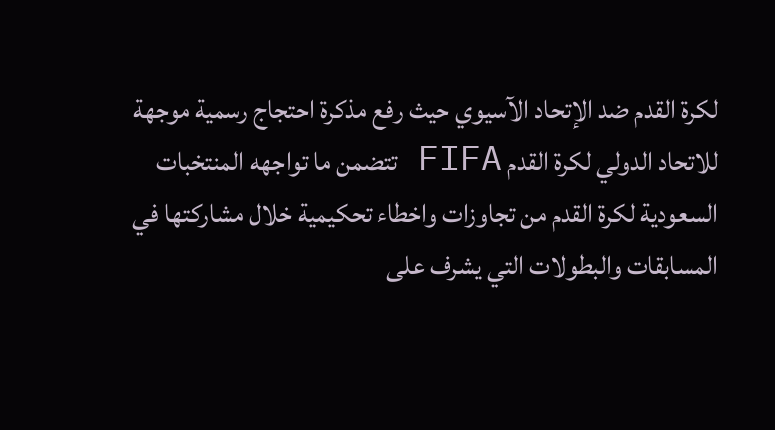لكرة القدم ضد الإتحاد الآسيوي حيث رفع مذكرة احتجاج رسمية موجهة للاتحاد الدولي لكرة القدم FIFA تتضمن ما تواجهه المنتخبات السعودية لكرة القدم من تجاوزات واخطاء تحكيمية خلال مشاركتها في المسابقات والبطولات التي يشرف على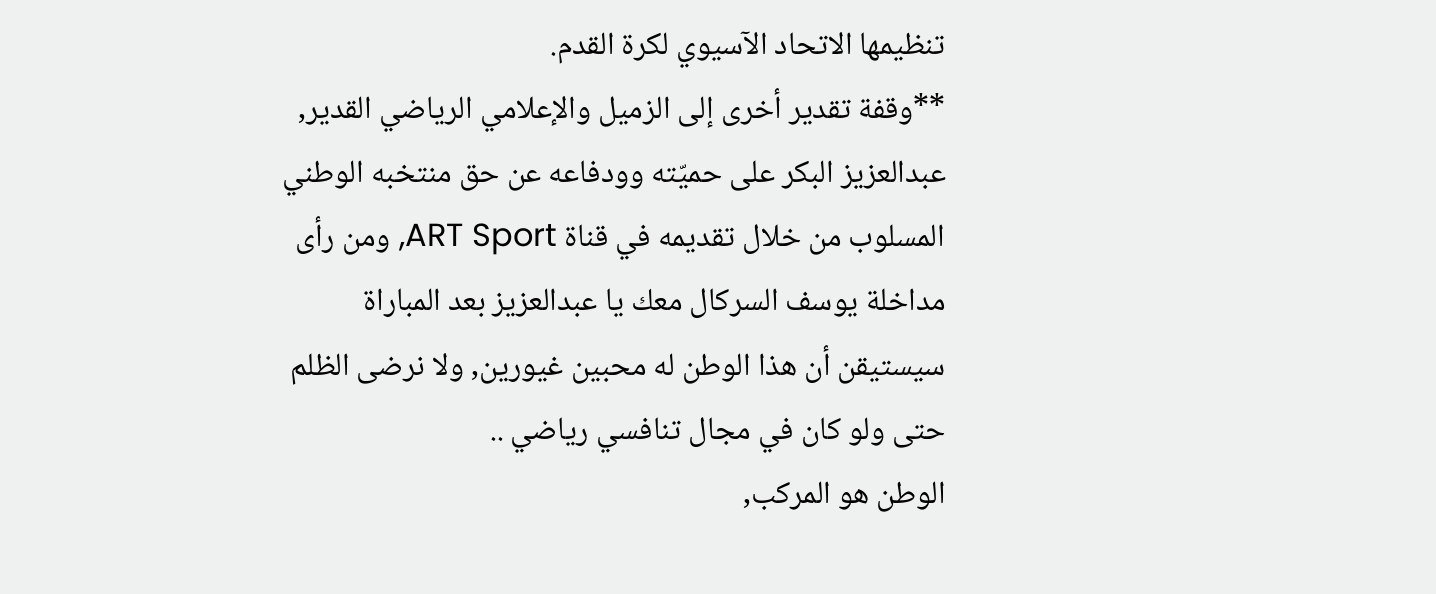تنظيمها الاتحاد الآسيوي لكرة القدم.
**وقفة تقدير أخرى إلى الزميل والإعلامي الرياضي القدير, عبدالعزيز البكر على حميّته وودفاعه عن حق منتخبه الوطني المسلوب من خلال تقديمه في قناة ART Sport, ومن رأى مداخلة يوسف السركال معك يا عبدالعزيز بعد المباراة سيستيقن أن هذا الوطن له محبين غيورين, ولا نرضى الظلم حتى ولو كان في مجال تنافسي رياضي ..
الوطن هو المركب,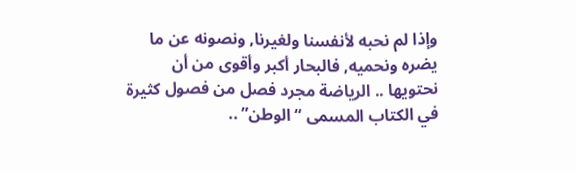وإذا لم نحبه لأنفسنا ولغيرنا, ونصونه عن ما يضره ونحميه, فالبحار أكبر وأقوى من أن نحتويها .. الرياضة مجرد فصل من فصول كثيرة في الكتاب المسمى “الوطن” ..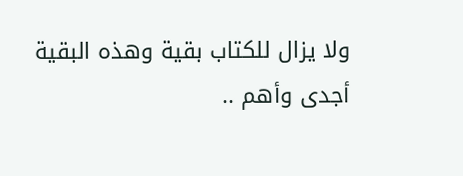ولا يزال للكتاب بقية وهذه البقية أجدى وأهم ..